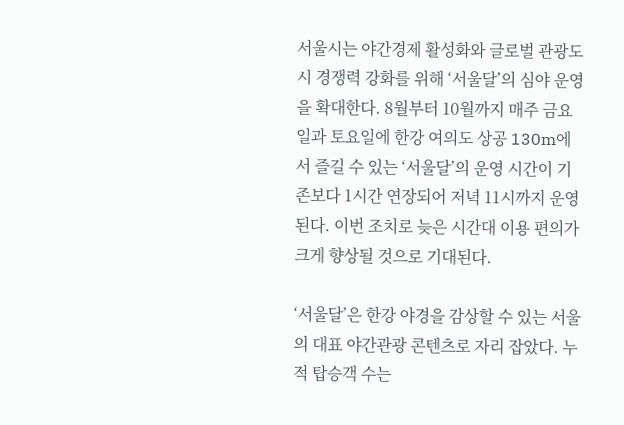서울시는 야간경제 활성화와 글로벌 관광도시 경쟁력 강화를 위해 ‘서울달’의 심야 운영을 확대한다. 8월부터 10월까지 매주 금요일과 토요일에 한강 여의도 상공 130m에서 즐길 수 있는 ‘서울달’의 운영 시간이 기존보다 1시간 연장되어 저녁 11시까지 운영된다. 이번 조치로 늦은 시간대 이용 편의가 크게 향상될 것으로 기대된다.

‘서울달’은 한강 야경을 감상할 수 있는 서울의 대표 야간관광 콘텐츠로 자리 잡았다. 누적 탑승객 수는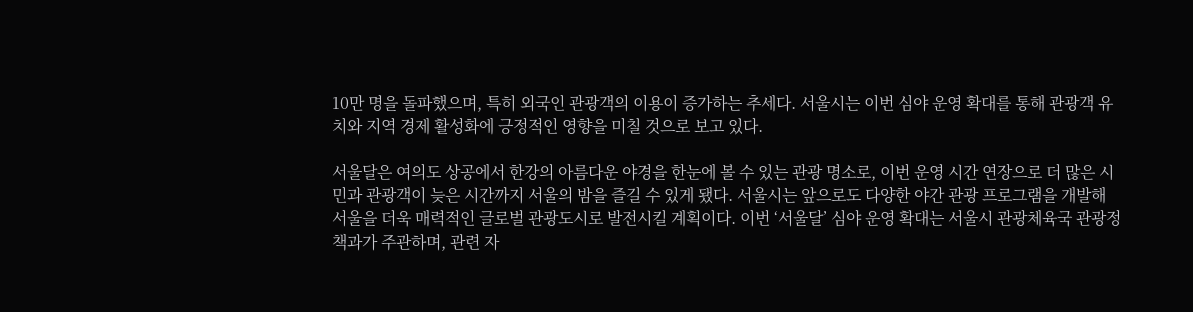10만 명을 돌파했으며, 특히 외국인 관광객의 이용이 증가하는 추세다. 서울시는 이번 심야 운영 확대를 통해 관광객 유치와 지역 경제 활성화에 긍정적인 영향을 미칠 것으로 보고 있다.

서울달은 여의도 상공에서 한강의 아름다운 야경을 한눈에 볼 수 있는 관광 명소로, 이번 운영 시간 연장으로 더 많은 시민과 관광객이 늦은 시간까지 서울의 밤을 즐길 수 있게 됐다. 서울시는 앞으로도 다양한 야간 관광 프로그램을 개발해 서울을 더욱 매력적인 글로벌 관광도시로 발전시킬 계획이다. 이번 ‘서울달’ 심야 운영 확대는 서울시 관광체육국 관광정책과가 주관하며, 관련 자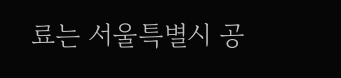료는 서울특별시 공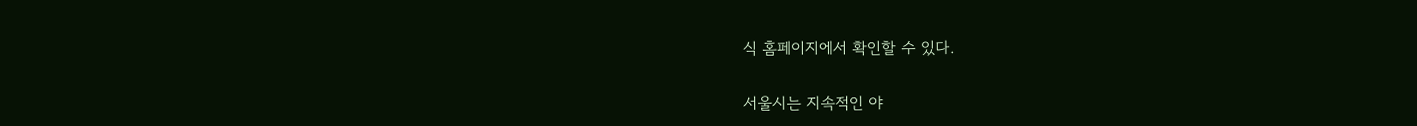식 홈페이지에서 확인할 수 있다.

서울시는 지속적인 야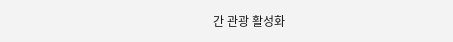간 관광 활성화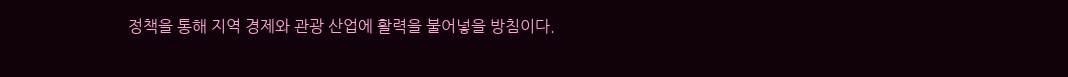정책을 통해 지역 경제와 관광 산업에 활력을 불어넣을 방침이다.